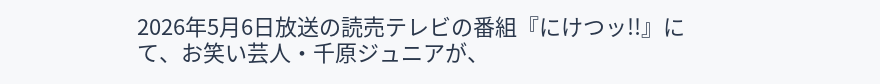2026年5月6日放送の読売テレビの番組『にけつッ!!』にて、お笑い芸人・千原ジュニアが、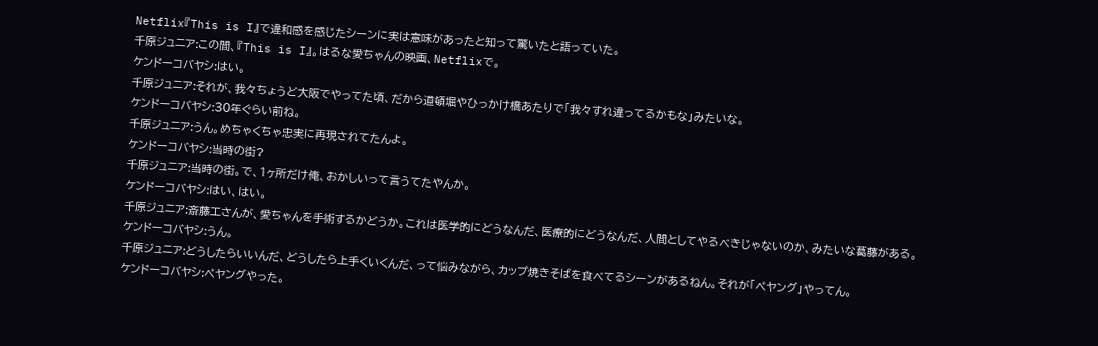Netflix『This is I』で違和感を感じたシーンに実は意味があったと知って驚いたと語っていた。
千原ジュニア:この間、『This is I』。はるな愛ちゃんの映画、Netflixで。
ケンドーコバヤシ:はい。
千原ジュニア:それが、我々ちょうど大阪でやってた頃、だから道頓堀やひっかけ橋あたりで「我々すれ違ってるかもな」みたいな。
ケンドーコバヤシ:30年ぐらい前ね。
千原ジュニア:うん。めちゃくちゃ忠実に再現されてたんよ。
ケンドーコバヤシ:当時の街?
千原ジュニア:当時の街。で、1ヶ所だけ俺、おかしいって言うてたやんか。
ケンドーコバヤシ:はい、はい。
千原ジュニア:斎藤工さんが、愛ちゃんを手術するかどうか。これは医学的にどうなんだ、医療的にどうなんだ、人間としてやるべきじゃないのか、みたいな葛藤がある。
ケンドーコバヤシ:うん。
千原ジュニア:どうしたらいいんだ、どうしたら上手くいくんだ、って悩みながら、カップ焼きそばを食べてるシーンがあるねん。それが「ペヤング」やってん。
ケンドーコバヤシ:ペヤングやった。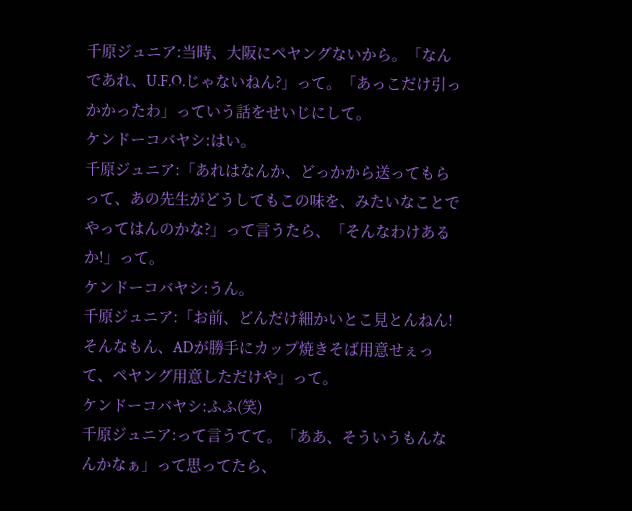千原ジュニア:当時、大阪にペヤングないから。「なんであれ、U.F.O.じゃないねん?」って。「あっこだけ引っかかったわ」っていう話をせいじにして。
ケンドーコバヤシ:はい。
千原ジュニア:「あれはなんか、どっかから送ってもらって、あの先生がどうしてもこの味を、みたいなことでやってはんのかな?」って言うたら、「そんなわけあるか!」って。
ケンドーコバヤシ:うん。
千原ジュニア:「お前、どんだけ細かいとこ見とんねん!そんなもん、ADが勝手にカップ焼きそば用意せぇって、ペヤング用意しただけや」って。
ケンドーコバヤシ:ふふ(笑)
千原ジュニア:って言うてて。「ああ、そういうもんなんかなぁ」って思ってたら、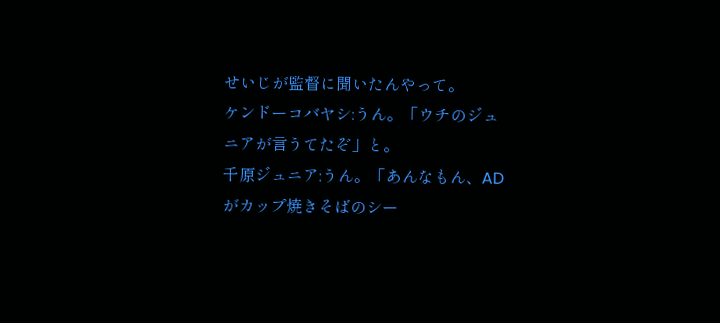せいじが監督に聞いたんやって。
ケンドーコバヤシ:うん。「ウチのジュニアが言うてたぞ」と。
千原ジュニア:うん。「あんなもん、ADがカップ焼きそばのシー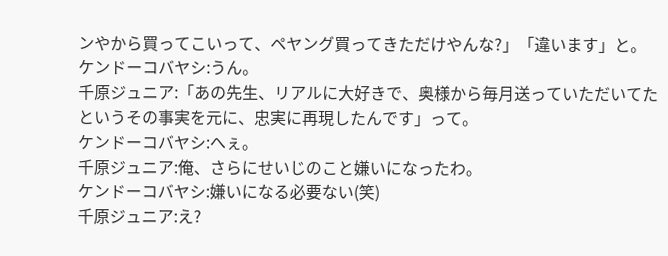ンやから買ってこいって、ペヤング買ってきただけやんな?」「違います」と。
ケンドーコバヤシ:うん。
千原ジュニア:「あの先生、リアルに大好きで、奥様から毎月送っていただいてたというその事実を元に、忠実に再現したんです」って。
ケンドーコバヤシ:へぇ。
千原ジュニア:俺、さらにせいじのこと嫌いになったわ。
ケンドーコバヤシ:嫌いになる必要ない(笑)
千原ジュニア:え?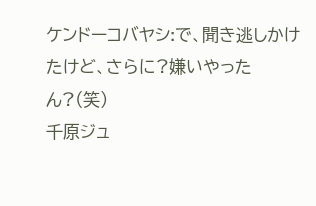ケンドーコバヤシ:で、聞き逃しかけたけど、さらに?嫌いやったん?(笑)
千原ジュ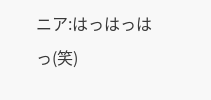ニア:はっはっはっ(笑)